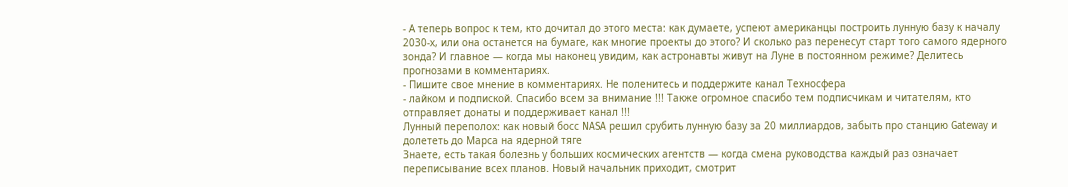- А теперь вопрос к тем, кто дочитал до этого места: как думаете, успеют американцы построить лунную базу к началу 2030-х, или она останется на бумаге, как многие проекты до этого? И сколько раз перенесут старт того самого ядерного зонда? И главное — когда мы наконец увидим, как астронавты живут на Луне в постоянном режиме? Делитесь прогнозами в комментариях.
- Пишите свое мнение в комментариях. Не поленитесь и поддержите канал Техносфера
- лайком и подпиской. Спасибо всем за внимание !!! Также огромное спасибо тем подписчикам и читателям, кто отправляет донаты и поддерживает канал !!!
Лунный переполох: как новый босс NASA решил срубить лунную базу за 20 миллиардов, забыть про станцию Gateway и долететь до Марса на ядерной тяге
Знаете, есть такая болезнь у больших космических агентств — когда смена руководства каждый раз означает переписывание всех планов. Новый начальник приходит, смотрит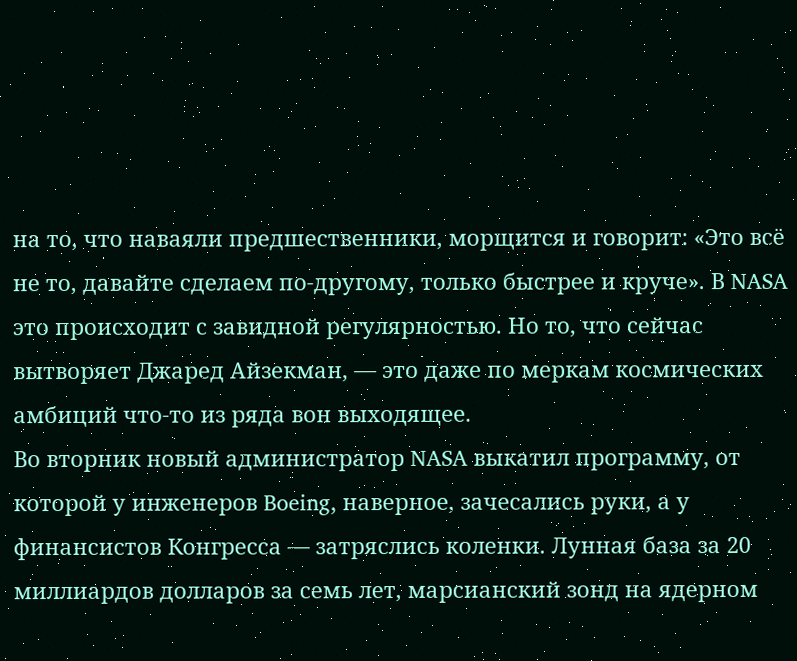на то, что наваяли предшественники, морщится и говорит: «Это всё не то, давайте сделаем по-другому, только быстрее и круче». В NASA это происходит с завидной регулярностью. Но то, что сейчас вытворяет Джаред Айзекман, — это даже по меркам космических амбиций что-то из ряда вон выходящее.
Во вторник новый администратор NASA выкатил программу, от которой у инженеров Boeing, наверное, зачесались руки, а у финансистов Конгресса — затряслись коленки. Лунная база за 20 миллиардов долларов за семь лет, марсианский зонд на ядерном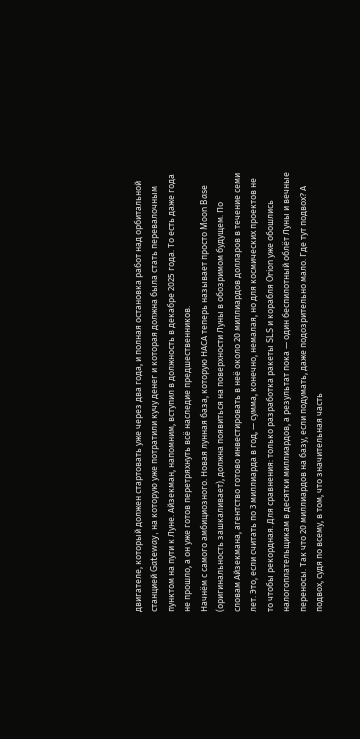двигателе, который должен стартовать уже через два года, и полная остановка работ над орбитальной станцией Gateway, на которую уже потратили кучу денег и которая должна была стать перевалочным пунктом на пути к Луне. Айзекман, напомним, вступил в должность в декабре 2025 года. То есть даже года не прошло, а он уже готов перетряхнуть всё наследие предшественников.
Начнём с самого амбициозного. Новая лунная база, которую НАСА теперь называет просто Moon Base (оригинальность зашкаливает), должна появиться на поверхности Луны в обозримом будущем. По словам Айзекмана, агентство готово инвестировать в неё около 20 миллиардов долларов в течение семи лет. Это, если считать по 3 миллиарда в год, — сумма, конечно, немалая, но для космических проектов не то чтобы рекордная. Для сравнения: только разработка ракеты SLS и корабля Orion уже обошлись налогоплательщикам в десятки миллиардов, а результат пока — один беспилотный облёт Луны и вечные переносы. Так что 20 миллиардов на базу, если подумать, даже подозрительно мало. Где тут подвох? А подвох, судя по всему, в том, что значительная часть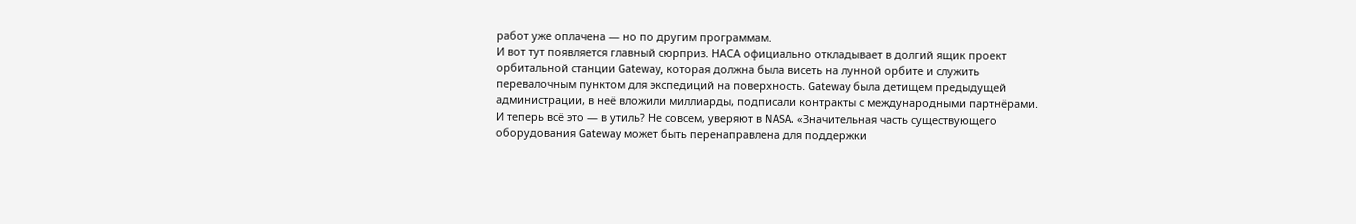работ уже оплачена — но по другим программам.
И вот тут появляется главный сюрприз. НАСА официально откладывает в долгий ящик проект орбитальной станции Gateway, которая должна была висеть на лунной орбите и служить перевалочным пунктом для экспедиций на поверхность. Gateway была детищем предыдущей администрации, в неё вложили миллиарды, подписали контракты с международными партнёрами. И теперь всё это — в утиль? Не совсем, уверяют в NASA. «Значительная часть существующего оборудования Gateway может быть перенаправлена для поддержки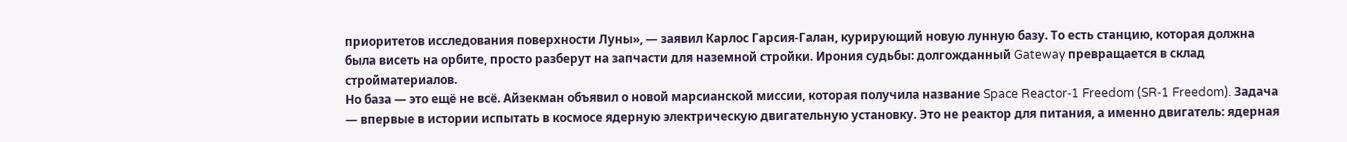приоритетов исследования поверхности Луны», — заявил Карлос Гарсия-Галан, курирующий новую лунную базу. То есть станцию, которая должна была висеть на орбите, просто разберут на запчасти для наземной стройки. Ирония судьбы: долгожданный Gateway превращается в склад стройматериалов.
Но база — это ещё не всё. Айзекман объявил о новой марсианской миссии, которая получила название Space Reactor‑1 Freedom (SR‑1 Freedom). Задача — впервые в истории испытать в космосе ядерную электрическую двигательную установку. Это не реактор для питания, а именно двигатель: ядерная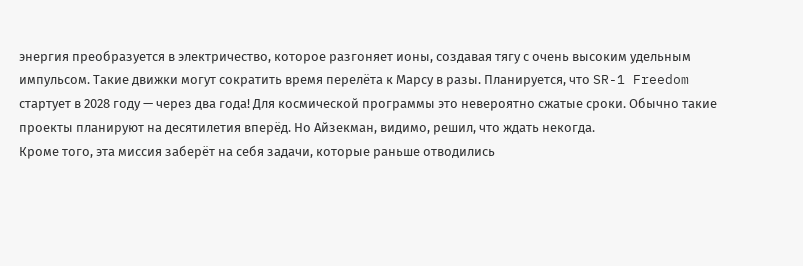энергия преобразуется в электричество, которое разгоняет ионы, создавая тягу с очень высоким удельным импульсом. Такие движки могут сократить время перелёта к Марсу в разы. Планируется, что SR-1 Freedom стартует в 2028 году — через два года! Для космической программы это невероятно сжатые сроки. Обычно такие проекты планируют на десятилетия вперёд. Но Айзекман, видимо, решил, что ждать некогда.
Кроме того, эта миссия заберёт на себя задачи, которые раньше отводились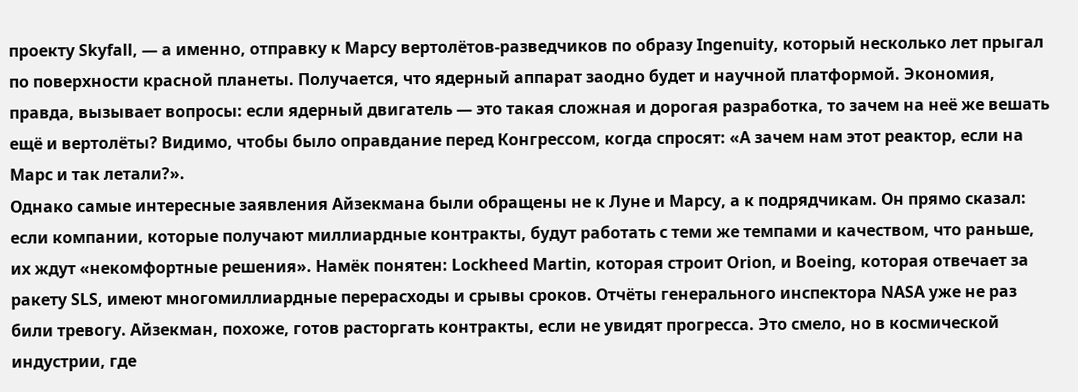проекту Skyfall, — а именно, отправку к Марсу вертолётов-разведчиков по образу Ingenuity, который несколько лет прыгал по поверхности красной планеты. Получается, что ядерный аппарат заодно будет и научной платформой. Экономия, правда, вызывает вопросы: если ядерный двигатель — это такая сложная и дорогая разработка, то зачем на неё же вешать ещё и вертолёты? Видимо, чтобы было оправдание перед Конгрессом, когда спросят: «А зачем нам этот реактор, если на Марс и так летали?».
Однако самые интересные заявления Айзекмана были обращены не к Луне и Марсу, а к подрядчикам. Он прямо сказал: если компании, которые получают миллиардные контракты, будут работать с теми же темпами и качеством, что раньше, их ждут «некомфортные решения». Намёк понятен: Lockheed Martin, которая строит Orion, и Boeing, которая отвечает за ракету SLS, имеют многомиллиардные перерасходы и срывы сроков. Отчёты генерального инспектора NASA уже не раз били тревогу. Айзекман, похоже, готов расторгать контракты, если не увидят прогресса. Это смело, но в космической индустрии, где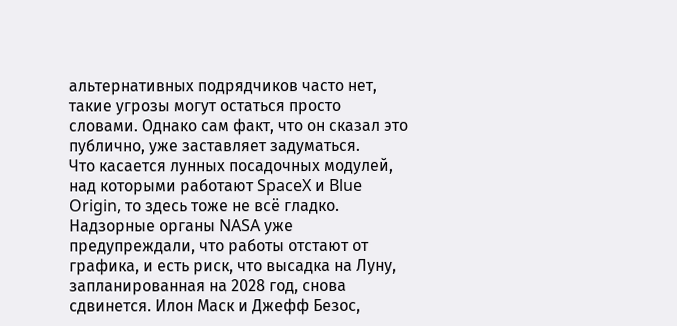альтернативных подрядчиков часто нет, такие угрозы могут остаться просто словами. Однако сам факт, что он сказал это публично, уже заставляет задуматься.
Что касается лунных посадочных модулей, над которыми работают SpaceX и Blue Origin, то здесь тоже не всё гладко. Надзорные органы NASA уже предупреждали, что работы отстают от графика, и есть риск, что высадка на Луну, запланированная на 2028 год, снова сдвинется. Илон Маск и Джефф Безос,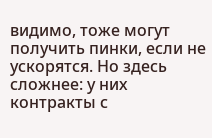видимо, тоже могут получить пинки, если не ускорятся. Но здесь сложнее: у них контракты с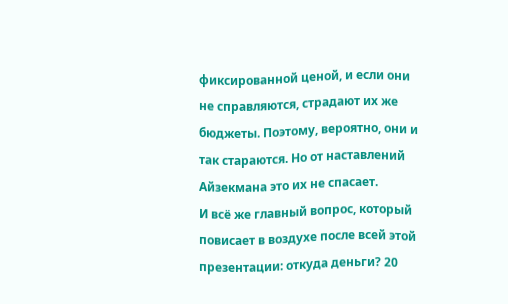фиксированной ценой, и если они не справляются, страдают их же бюджеты. Поэтому, вероятно, они и так стараются. Но от наставлений Айзекмана это их не спасает.
И всё же главный вопрос, который повисает в воздухе после всей этой презентации: откуда деньги? 20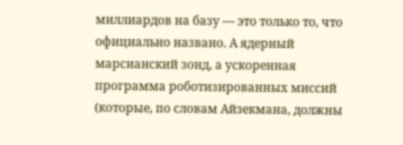миллиардов на базу — это только то, что официально названо. А ядерный марсианский зонд, а ускоренная программа роботизированных миссий (которые, по словам Айзекмана, должны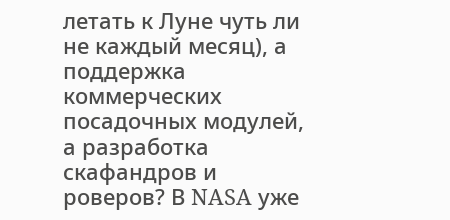летать к Луне чуть ли не каждый месяц), а поддержка коммерческих посадочных модулей, а разработка скафандров и роверов? В NASA уже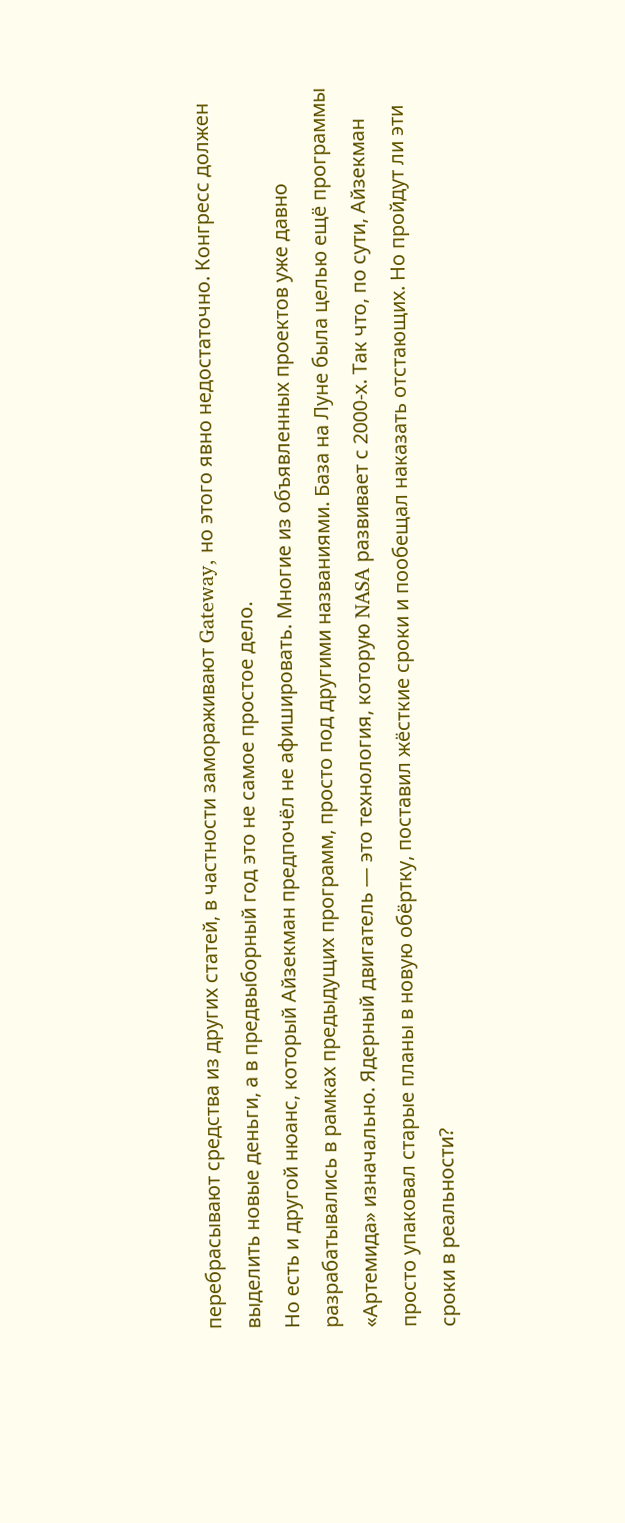перебрасывают средства из других статей, в частности замораживают Gateway, но этого явно недостаточно. Конгресс должен выделить новые деньги, а в предвыборный год это не самое простое дело.
Но есть и другой нюанс, который Айзекман предпочёл не афишировать. Многие из объявленных проектов уже давно разрабатывались в рамках предыдущих программ, просто под другими названиями. База на Луне была целью ещё программы «Артемида» изначально. Ядерный двигатель — это технология, которую NASA развивает с 2000-х. Так что, по сути, Айзекман просто упаковал старые планы в новую обёртку, поставил жёсткие сроки и пообещал наказать отстающих. Но пройдут ли эти сроки в реальности?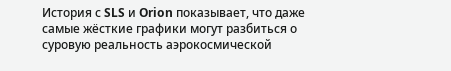История с SLS и Orion показывает, что даже самые жёсткие графики могут разбиться о суровую реальность аэрокосмической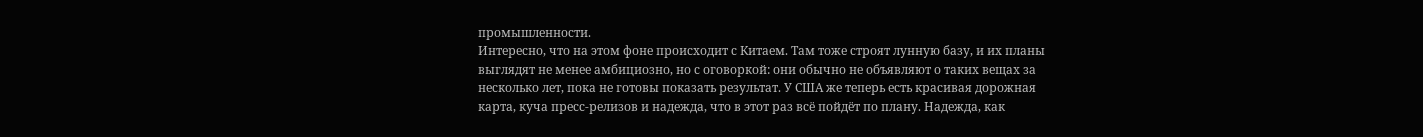промышленности.
Интересно, что на этом фоне происходит с Китаем. Там тоже строят лунную базу, и их планы выглядят не менее амбициозно, но с оговоркой: они обычно не объявляют о таких вещах за несколько лет, пока не готовы показать результат. У США же теперь есть красивая дорожная карта, куча пресс-релизов и надежда, что в этот раз всё пойдёт по плану. Надежда, как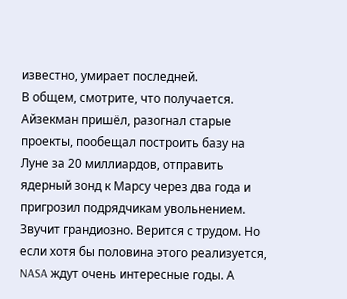известно, умирает последней.
В общем, смотрите, что получается. Айзекман пришёл, разогнал старые проекты, пообещал построить базу на Луне за 20 миллиардов, отправить ядерный зонд к Марсу через два года и пригрозил подрядчикам увольнением. Звучит грандиозно. Верится с трудом. Но если хотя бы половина этого реализуется, NASA ждут очень интересные годы. А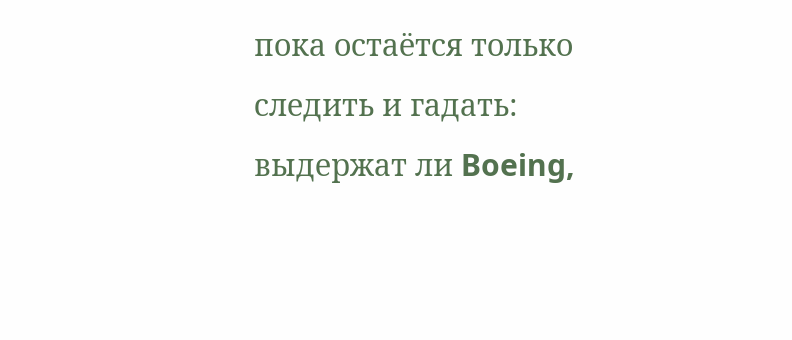пока остаётся только следить и гадать: выдержат ли Boeing,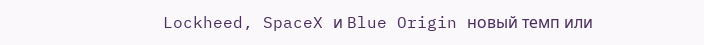Lockheed, SpaceX и Blue Origin новый темп или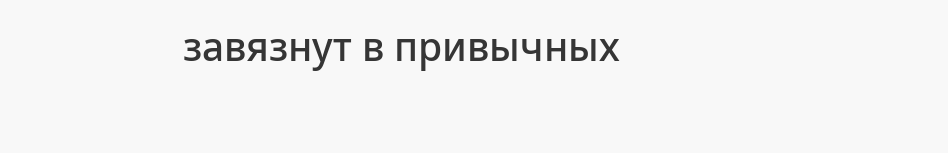завязнут в привычных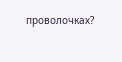проволочках?